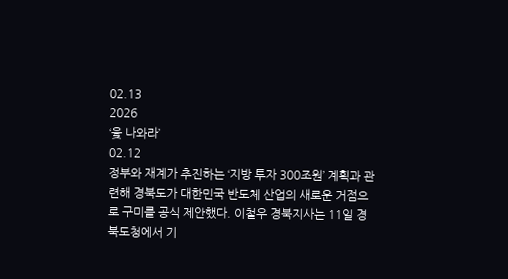02.13
2026
‘윷 나와라’
02.12
정부와 재계가 추진하는 ‘지방 투자 300조원’ 계획과 관련해 경북도가 대한민국 반도체 산업의 새로운 거점으로 구미를 공식 제안했다. 이철우 경북지사는 11일 경북도청에서 기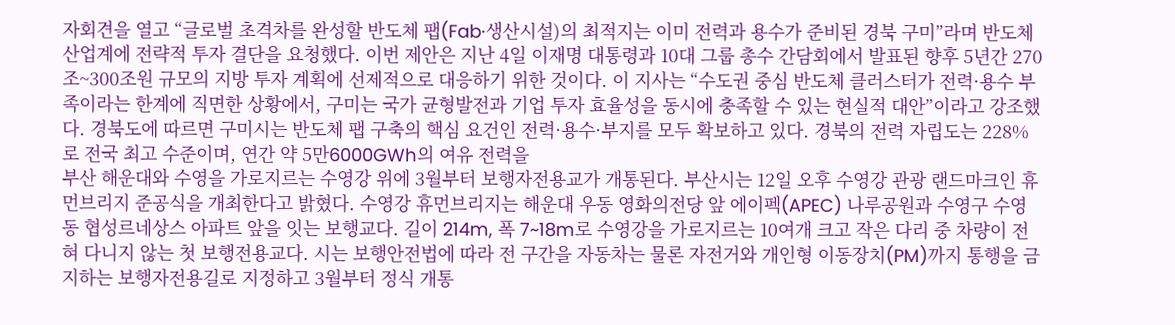자회견을 열고 “글로벌 초격차를 완성할 반도체 팹(Fab·생산시설)의 최적지는 이미 전력과 용수가 준비된 경북 구미”라며 반도체 산업계에 전략적 투자 결단을 요청했다. 이번 제안은 지난 4일 이재명 대통령과 10대 그룹 총수 간담회에서 발표된 향후 5년간 270조~300조원 규모의 지방 투자 계획에 선제적으로 대응하기 위한 것이다. 이 지사는 “수도권 중심 반도체 클러스터가 전력·용수 부족이라는 한계에 직면한 상황에서, 구미는 국가 균형발전과 기업 투자 효율성을 동시에 충족할 수 있는 현실적 대안”이라고 강조했다. 경북도에 따르면 구미시는 반도체 팹 구축의 핵심 요건인 전력·용수·부지를 모두 확보하고 있다. 경북의 전력 자립도는 228%로 전국 최고 수준이며, 연간 약 5만6000GWh의 여유 전력을
부산 해운대와 수영을 가로지르는 수영강 위에 3월부터 보행자전용교가 개통된다. 부산시는 12일 오후 수영강 관광 랜드마크인 휴먼브리지 준공식을 개최한다고 밝혔다. 수영강 휴먼브리지는 해운대 우동 영화의전당 앞 에이펙(APEC) 나루공원과 수영구 수영동 협성르네상스 아파트 앞을 잇는 보행교다. 길이 214m, 폭 7~18m로 수영강을 가로지르는 10여개 크고 작은 다리 중 차량이 전혀 다니지 않는 첫 보행전용교다. 시는 보행안전법에 따라 전 구간을 자동차는 물론 자전거와 개인형 이동장치(PM)까지 통행을 금지하는 보행자전용길로 지정하고 3월부터 정식 개통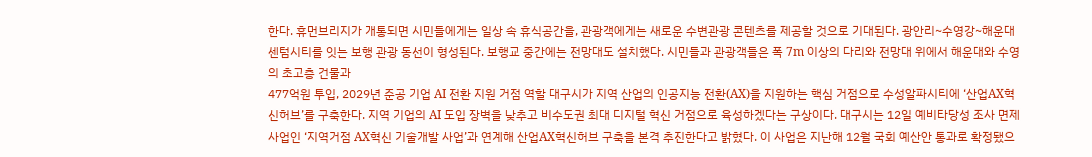한다. 휴먼브리지가 개통되면 시민들에게는 일상 속 휴식공간을, 관광객에게는 새로운 수변관광 콘텐츠를 제공할 것으로 기대된다. 광안리~수영강~해운대 센텀시티를 잇는 보행 관광 동선이 형성된다. 보행교 중간에는 전망대도 설치했다. 시민들과 관광객들은 폭 7m 이상의 다리와 전망대 위에서 해운대와 수영의 초고층 건물과
477억원 투입, 2029년 준공 기업 AI 전환 지원 거점 역할 대구시가 지역 산업의 인공지능 전환(AX)을 지원하는 핵심 거점으로 수성알파시티에 ‘산업AX혁신허브’를 구축한다. 지역 기업의 AI 도입 장벽을 낮추고 비수도권 최대 디지털 혁신 거점으로 육성하겠다는 구상이다. 대구시는 12일 예비타당성 조사 면제 사업인 ‘지역거점 AX혁신 기술개발 사업’과 연계해 산업AX혁신허브 구축을 본격 추진한다고 밝혔다. 이 사업은 지난해 12월 국회 예산안 통과로 확정됐으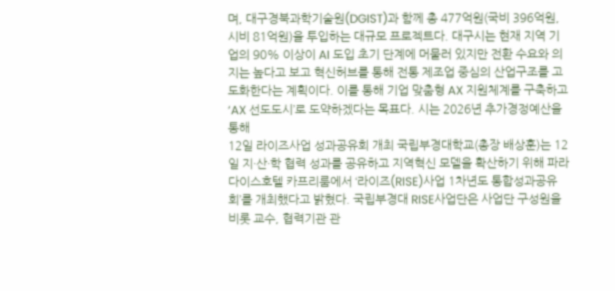며, 대구경북과학기술원(DGIST)과 함께 총 477억원(국비 396억원, 시비 81억원)을 투입하는 대규모 프로젝트다. 대구시는 현재 지역 기업의 90% 이상이 AI 도입 초기 단계에 머물러 있지만 전환 수요와 의지는 높다고 보고 혁신허브를 통해 전통 제조업 중심의 산업구조를 고도화한다는 계획이다. 이를 통해 기업 맞춤형 AX 지원체계를 구축하고 ‘AX 선도도시’로 도약하겠다는 목표다. 시는 2026년 추가경정예산을 통해
12일 라이즈사업 성과공유회 개최 국립부경대학교(총장 배상훈)는 12일 지·산·학 협력 성과를 공유하고 지역혁신 모델을 확산하기 위해 파라다이스호텔 카프리룸에서 ‘라이즈(RISE)사업 1차년도 통합성과공유회’를 개최했다고 밝혔다. 국립부경대 RISE사업단은 사업단 구성원을 비롯 교수, 협력기관 관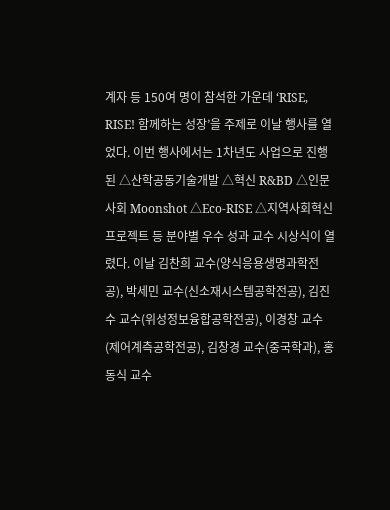계자 등 150여 명이 참석한 가운데 ‘RISE, RISE! 함께하는 성장’을 주제로 이날 행사를 열었다. 이번 행사에서는 1차년도 사업으로 진행된 △산학공동기술개발 △혁신 R&BD △인문사회 Moonshot △Eco-RISE △지역사회혁신프로젝트 등 분야별 우수 성과 교수 시상식이 열렸다. 이날 김찬희 교수(양식응용생명과학전공), 박세민 교수(신소재시스템공학전공), 김진수 교수(위성정보융합공학전공), 이경창 교수(제어계측공학전공), 김창경 교수(중국학과), 홍동식 교수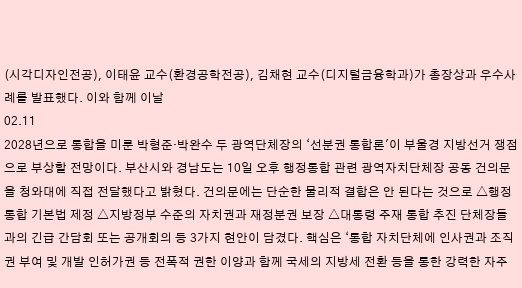(시각디자인전공), 이태윤 교수(환경공학전공), 김채현 교수(디지털금융학과)가 총장상과 우수사례를 발표했다. 이와 함께 이날
02.11
2028년으로 통합을 미룬 박형준·박완수 두 광역단체장의 ‘선분권 통합론'이 부울경 지방선거 쟁점으로 부상할 전망이다. 부산시와 경남도는 10일 오후 행정통합 관련 광역자치단체장 공동 건의문을 청와대에 직접 전달했다고 밝혔다. 건의문에는 단순한 물리적 결합은 안 된다는 것으로 △행정통합 기본법 제정 △지방정부 수준의 자치권과 재정분권 보장 △대통령 주재 통합 추진 단체장들과의 긴급 간담회 또는 공개회의 등 3가지 현안이 담겼다. 핵심은 ‘통합 자치단체에 인사권과 조직권 부여 및 개발 인허가권 등 전폭적 권한 이양과 함께 국세의 지방세 전환 등을 통한 강력한 자주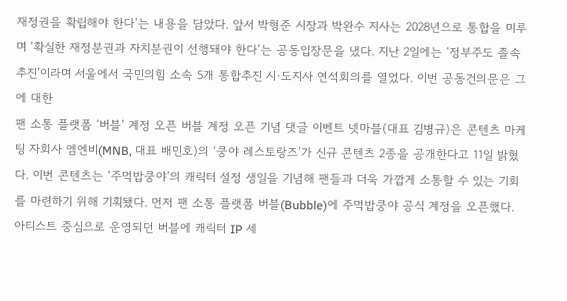재정권을 확립해야 한다’는 내용을 담았다. 앞서 박형준 시장과 박완수 지사는 2028년으로 통합을 미루며 ‘확실한 재정분권과 자치분권이 선행돼야 한다’는 공동입장문을 냈다. 지난 2일에는 ‘정부주도 졸속 추진’이라며 서울에서 국민의힘 소속 5개 통합추진 시·도지사 연석회의를 열었다. 이번 공동건의문은 그에 대한
팬 소통 플랫폼 ‘버블’ 계정 오픈 버블 계정 오픈 기념 댓글 이벤트 넷마블(대표 김병규)은 콘텐츠 마케팅 자회사 엠엔비(MNB, 대표 배민호)의 ‘쿵야 레스토랑즈’가 신규 콘텐츠 2종을 공개한다고 11일 밝혔다. 이번 콘텐츠는 ‘주먹밥쿵야’의 캐릭터 설정 생일을 기념해 팬들과 더욱 가깝게 소통할 수 있는 기회를 마련하기 위해 기획됐다. 먼저 팬 소통 플랫폼 버블(Bubble)에 주먹밥쿵야 공식 계정을 오픈했다. 아티스트 중심으로 운영되던 버블에 캐릭터 IP 세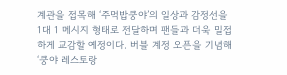계관을 접목해 ‘주먹밥쿵야’의 일상과 감정선을 1대 1 메시지 형태로 전달하며 팬들과 더욱 밀접하게 교감할 예정이다. 버블 계정 오픈을 기념해 ‘쿵야 레스토랑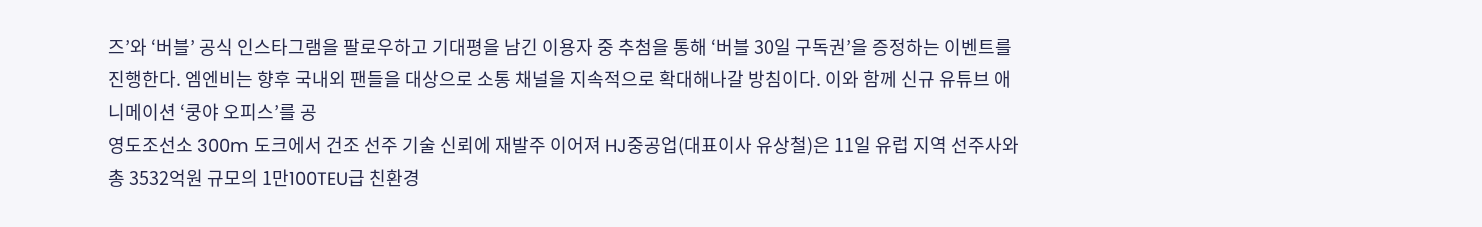즈’와 ‘버블’ 공식 인스타그램을 팔로우하고 기대평을 남긴 이용자 중 추첨을 통해 ‘버블 30일 구독권’을 증정하는 이벤트를 진행한다. 엠엔비는 향후 국내외 팬들을 대상으로 소통 채널을 지속적으로 확대해나갈 방침이다. 이와 함께 신규 유튜브 애니메이션 ‘쿵야 오피스’를 공
영도조선소 300m 도크에서 건조 선주 기술 신뢰에 재발주 이어져 HJ중공업(대표이사 유상철)은 11일 유럽 지역 선주사와 총 3532억원 규모의 1만100TEU급 친환경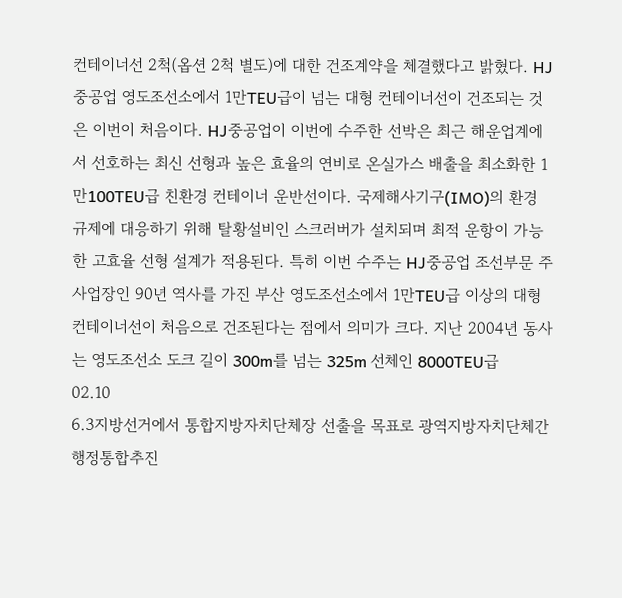컨테이너선 2척(옵션 2척 별도)에 대한 건조계약을 체결했다고 밝혔다. HJ중공업 영도조선소에서 1만TEU급이 넘는 대형 컨테이너선이 건조되는 것은 이번이 처음이다. HJ중공업이 이번에 수주한 선박은 최근 해운업계에서 선호하는 최신 선형과 높은 효율의 연비로 온실가스 배출을 최소화한 1만100TEU급 친환경 컨테이너 운반선이다. 국제해사기구(IMO)의 환경 규제에 대응하기 위해 탈황설비인 스크러버가 설치되며 최적 운항이 가능한 고효율 선형 설계가 적용된다. 특히 이번 수주는 HJ중공업 조선부문 주 사업장인 90년 역사를 가진 부산 영도조선소에서 1만TEU급 이상의 대형 컨테이너선이 처음으로 건조된다는 점에서 의미가 크다. 지난 2004년 동사는 영도조선소 도크 길이 300m를 넘는 325m 선체인 8000TEU급
02.10
6.3지방선거에서 통합지방자치단체장 선출을 목표로 광역지방자치단체간 행정통합추진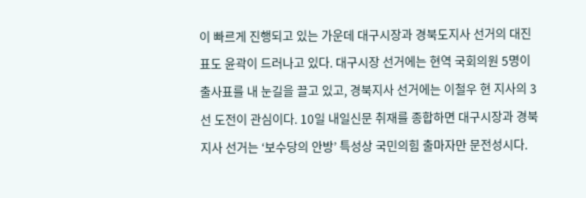이 빠르게 진행되고 있는 가운데 대구시장과 경북도지사 선거의 대진표도 윤곽이 드러나고 있다. 대구시장 선거에는 현역 국회의원 5명이 출사표를 내 눈길을 끌고 있고, 경북지사 선거에는 이철우 현 지사의 3선 도전이 관심이다. 10일 내일신문 취재를 종합하면 대구시장과 경북지사 선거는 ‘보수당의 안방’ 특성상 국민의힘 출마자만 문전성시다.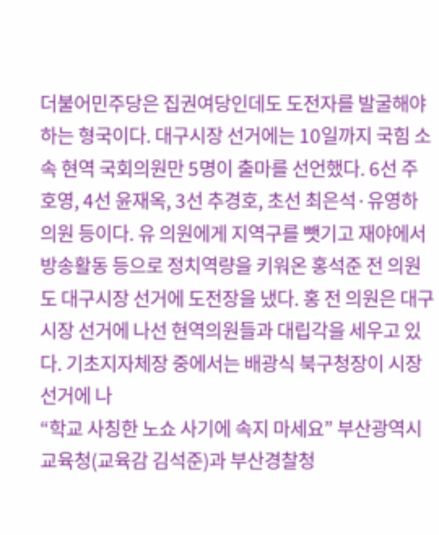더불어민주당은 집권여당인데도 도전자를 발굴해야 하는 형국이다. 대구시장 선거에는 10일까지 국힘 소속 현역 국회의원만 5명이 출마를 선언했다. 6선 주호영, 4선 윤재옥, 3선 추경호, 초선 최은석·유영하 의원 등이다. 유 의원에게 지역구를 뺏기고 재야에서 방송활동 등으로 정치역량을 키워온 홍석준 전 의원도 대구시장 선거에 도전장을 냈다. 홍 전 의원은 대구시장 선거에 나선 현역의원들과 대립각을 세우고 있다. 기초지자체장 중에서는 배광식 북구청장이 시장 선거에 나
“학교 사칭한 노쇼 사기에 속지 마세요” 부산광역시교육청(교육감 김석준)과 부산경찰청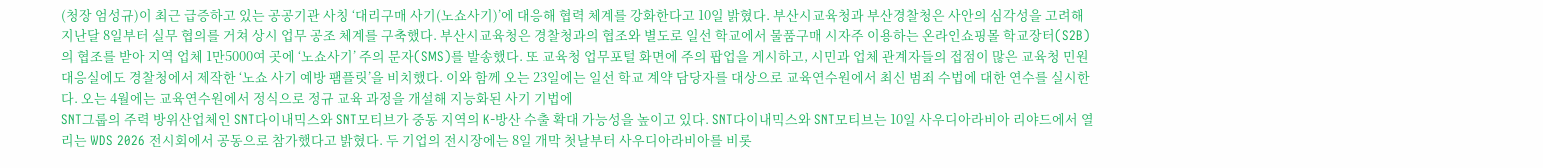(청장 엄성규)이 최근 급증하고 있는 공공기관 사칭 ‘대리구매 사기(노쇼사기)’에 대응해 협력 체계를 강화한다고 10일 밝혔다. 부산시교육청과 부산경찰청은 사안의 심각성을 고려해 지난달 8일부터 실무 협의를 거쳐 상시 업무 공조 체계를 구축했다. 부산시교육청은 경찰청과의 협조와 별도로 일선 학교에서 물품구매 시자주 이용하는 온라인쇼핑몰 학교장터(S2B)의 협조를 받아 지역 업체 1만5000여 곳에 ‘노쇼사기’ 주의 문자(SMS)를 발송했다. 또 교육청 업무포털 화면에 주의 팝업을 게시하고, 시민과 업체 관계자들의 접점이 많은 교육청 민원대응실에도 경찰청에서 제작한 ‘노쇼 사기 예방 팸플릿’을 비치했다. 이와 함께 오는 23일에는 일선 학교 계약 담당자를 대상으로 교육연수원에서 최신 범죄 수법에 대한 연수를 실시한다. 오는 4월에는 교육연수원에서 정식으로 정규 교육 과정을 개설해 지능화된 사기 기법에
SNT그룹의 주력 방위산업체인 SNT다이내믹스와 SNT모티브가 중동 지역의 K-방산 수출 확대 가능성을 높이고 있다. SNT다이내믹스와 SNT모티브는 10일 사우디아라비아 리야드에서 열리는 WDS 2026 전시회에서 공동으로 참가했다고 밝혔다. 두 기업의 전시장에는 8일 개막 첫날부터 사우디아라비아를 비롯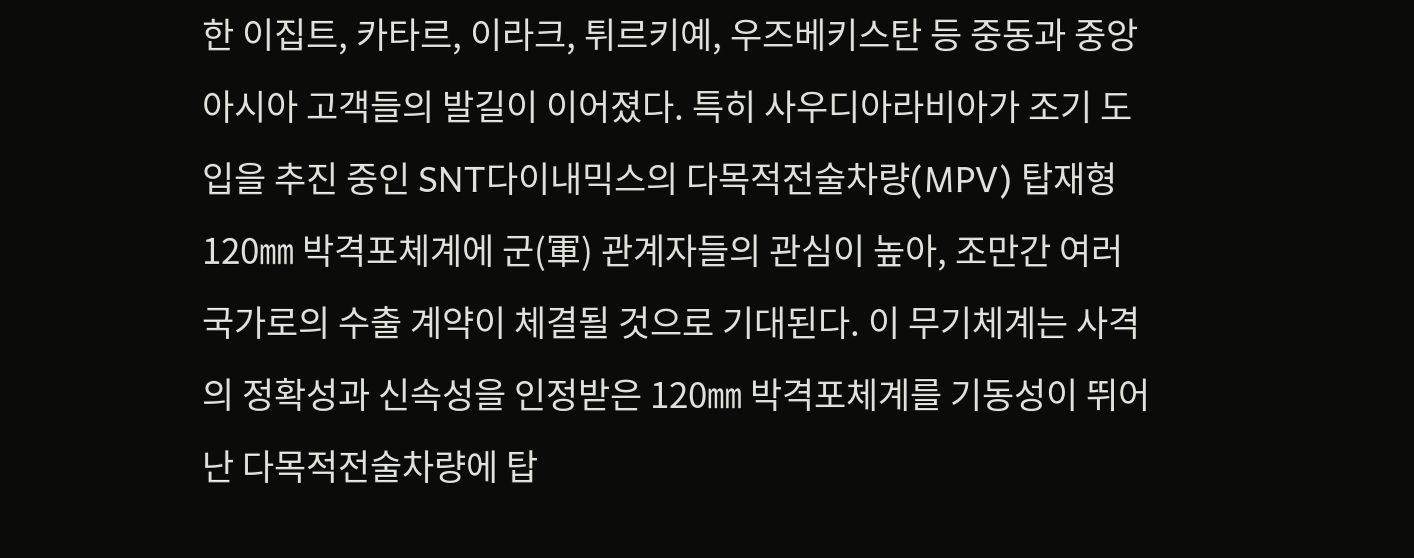한 이집트, 카타르, 이라크, 튀르키예, 우즈베키스탄 등 중동과 중앙아시아 고객들의 발길이 이어졌다. 특히 사우디아라비아가 조기 도입을 추진 중인 SNT다이내믹스의 다목적전술차량(MPV) 탑재형 120㎜ 박격포체계에 군(軍) 관계자들의 관심이 높아, 조만간 여러 국가로의 수출 계약이 체결될 것으로 기대된다. 이 무기체계는 사격의 정확성과 신속성을 인정받은 120㎜ 박격포체계를 기동성이 뛰어난 다목적전술차량에 탑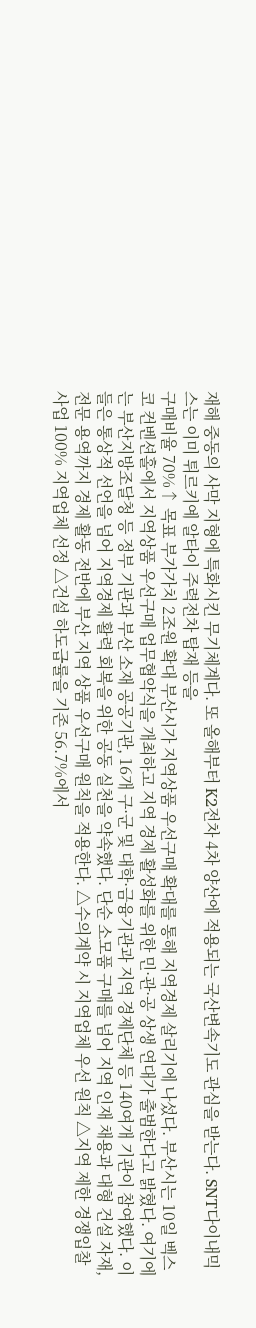재해 중동의 사막 지형에 특화시킨 무기체계다. 또 올해부터 K2전차 4차 양산에 적용되는 국산변속기도 관심을 받는다. SNT다이내믹스는 이미 튀르키예 알타이 주력전차 탑재 등을
구매비율 70%↑ 목표 부가가치 2조원 확대 부산시가 지역상품 우선구매 확대를 통해 지역경제 살리기에 나섰다. 부산시는 10일 벡스코 컨벤션홀에서 지역상품 우선구매 업무협약식을 개최하고 지역 경제 활성화를 위한 민·관·공 상생 연대가 출범한다고 밝혔다. 여기에는 부산지방조달청 등 정부 기관과 부산 소재 공공기관, 16개 구·군 및 대학·금융기관과 지역 경제단체 등 140여개 기관이 참여했다. 이들은 통상적 선언을 넘어 지역경제 활력 회복을 위한 공동 실천을 약속했다. 단순 소모품 구매를 넘어 지역 인재 채용과 대형 건설 자재, 전문 용역까지 경제 활동 전반에 부산 지역 상품 우선구매 원칙을 적용한다. △수의계약 시 지역업체 우선 원칙 △지역 제한 경쟁입찰 사업 100% 지역업체 선정 △건설 하도급률을 기존 56.7%에서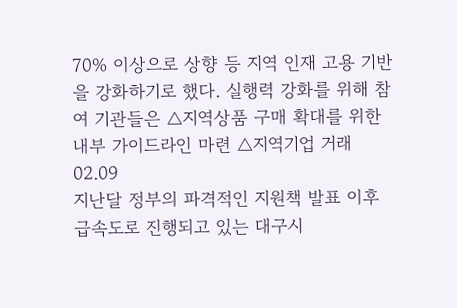70% 이상으로 상향 등 지역 인재 고용 기반을 강화하기로 했다. 실행력 강화를 위해 참여 기관들은 △지역상품 구매 확대를 위한 내부 가이드라인 마련 △지역기업 거래
02.09
지난달 정부의 파격적인 지원책 발표 이후 급속도로 진행되고 있는 대구시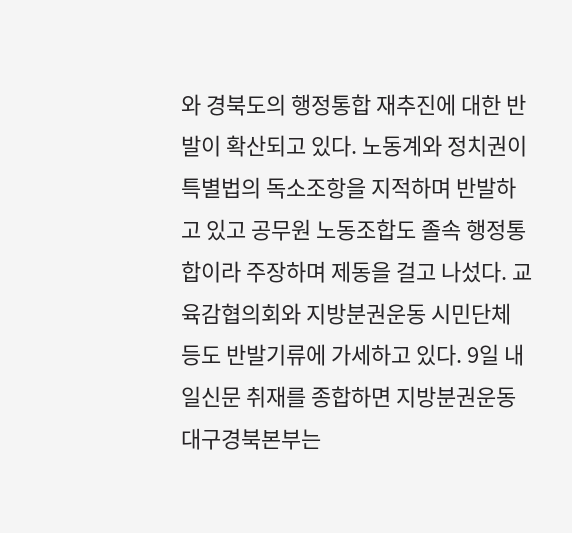와 경북도의 행정통합 재추진에 대한 반발이 확산되고 있다. 노동계와 정치권이 특별법의 독소조항을 지적하며 반발하고 있고 공무원 노동조합도 졸속 행정통합이라 주장하며 제동을 걸고 나섰다. 교육감협의회와 지방분권운동 시민단체 등도 반발기류에 가세하고 있다. 9일 내일신문 취재를 종합하면 지방분권운동 대구경북본부는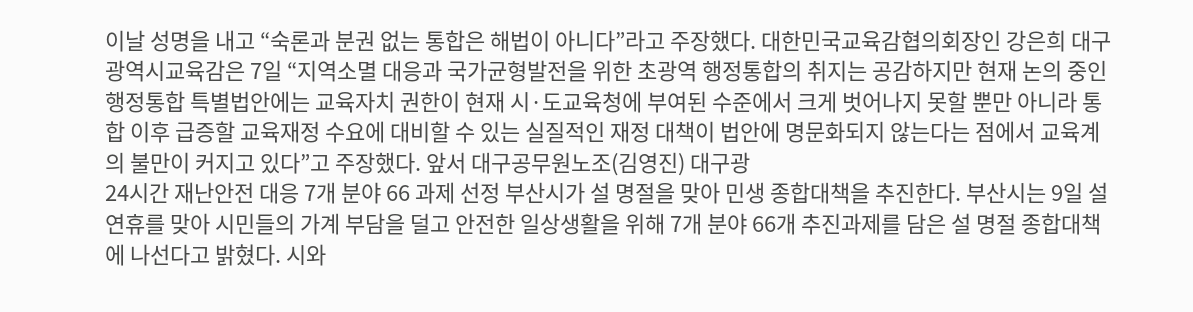이날 성명을 내고 “숙론과 분권 없는 통합은 해법이 아니다”라고 주장했다. 대한민국교육감협의회장인 강은희 대구광역시교육감은 7일 “지역소멸 대응과 국가균형발전을 위한 초광역 행정통합의 취지는 공감하지만 현재 논의 중인 행정통합 특별법안에는 교육자치 권한이 현재 시·도교육청에 부여된 수준에서 크게 벗어나지 못할 뿐만 아니라 통합 이후 급증할 교육재정 수요에 대비할 수 있는 실질적인 재정 대책이 법안에 명문화되지 않는다는 점에서 교육계의 불만이 커지고 있다”고 주장했다. 앞서 대구공무원노조(김영진) 대구광
24시간 재난안전 대응 7개 분야 66 과제 선정 부산시가 설 명절을 맞아 민생 종합대책을 추진한다. 부산시는 9일 설 연휴를 맞아 시민들의 가계 부담을 덜고 안전한 일상생활을 위해 7개 분야 66개 추진과제를 담은 설 명절 종합대책에 나선다고 밝혔다. 시와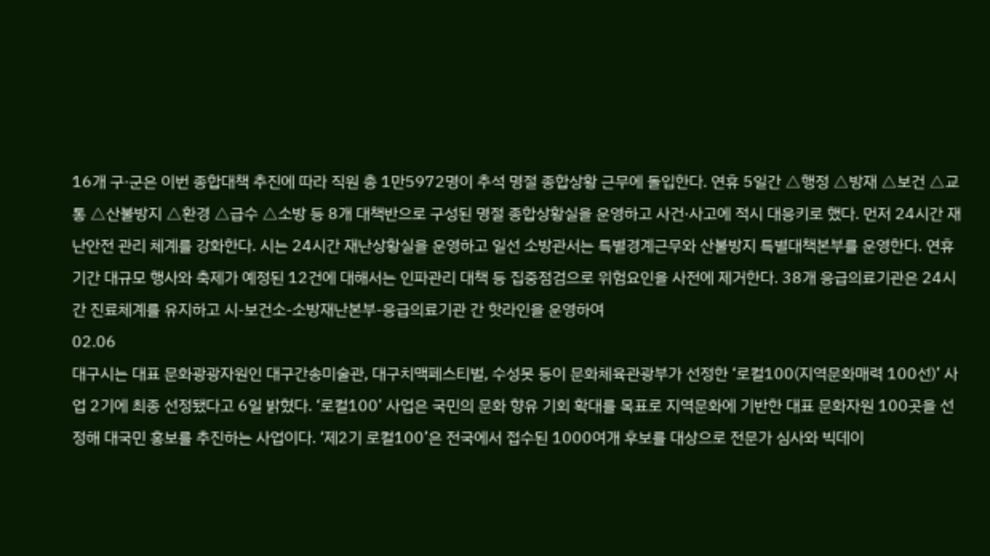16개 구·군은 이번 종합대책 추진에 따라 직원 총 1만5972명이 추석 명절 종합상황 근무에 돌입한다. 연휴 5일간 △행정 △방재 △보건 △교통 △산불방지 △환경 △급수 △소방 등 8개 대책반으로 구성된 명절 종합상황실을 운영하고 사건·사고에 적시 대응키로 했다. 먼저 24시간 재난안전 관리 체계를 강화한다. 시는 24시간 재난상황실을 운영하고 일선 소방관서는 특별경계근무와 산불방지 특별대책본부를 운영한다. 연휴 기간 대규모 행사와 축제가 예정된 12건에 대해서는 인파관리 대책 등 집중점검으로 위험요인을 사전에 제거한다. 38개 응급의료기관은 24시간 진료체계를 유지하고 시-보건소-소방재난본부-응급의료기관 간 핫라인을 운영하여
02.06
대구시는 대표 문화광광자원인 대구간송미술관, 대구치맥페스티벌, 수성못 등이 문화체육관광부가 선정한 ‘로컬100(지역문화매력 100선)’ 사업 2기에 최종 선정됐다고 6일 밝혔다. ‘로컬100’ 사업은 국민의 문화 향유 기회 확대를 목표로 지역문화에 기반한 대표 문화자원 100곳을 선정해 대국민 홍보를 추진하는 사업이다. ‘제2기 로컬100’은 전국에서 접수된 1000여개 후보를 대상으로 전문가 심사와 빅데이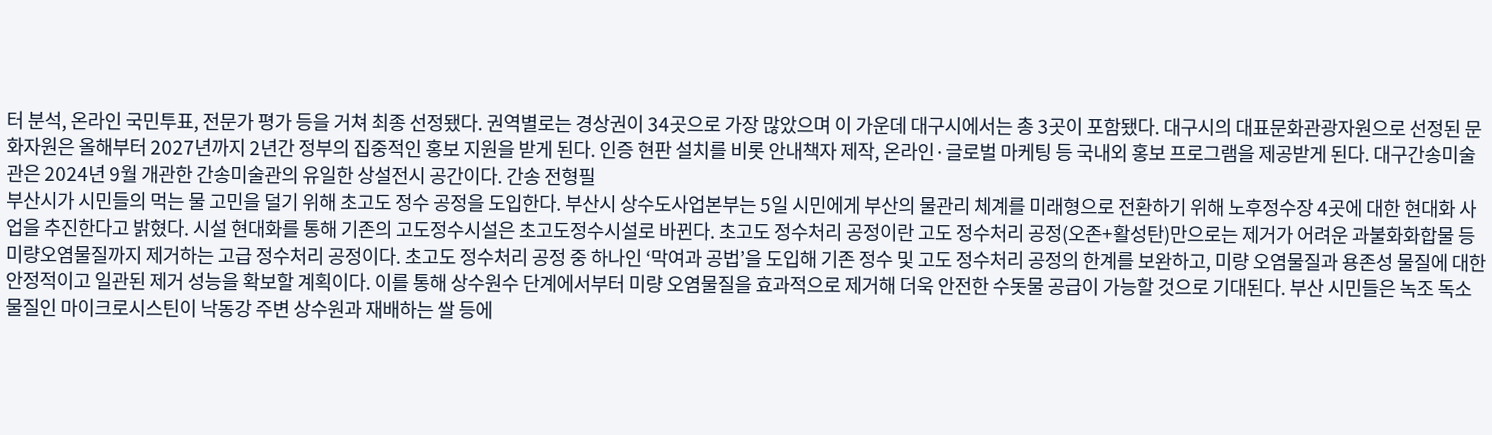터 분석, 온라인 국민투표, 전문가 평가 등을 거쳐 최종 선정됐다. 권역별로는 경상권이 34곳으로 가장 많았으며 이 가운데 대구시에서는 총 3곳이 포함됐다. 대구시의 대표문화관광자원으로 선정된 문화자원은 올해부터 2027년까지 2년간 정부의 집중적인 홍보 지원을 받게 된다. 인증 현판 설치를 비롯 안내책자 제작, 온라인·글로벌 마케팅 등 국내외 홍보 프로그램을 제공받게 된다. 대구간송미술관은 2024년 9월 개관한 간송미술관의 유일한 상설전시 공간이다. 간송 전형필
부산시가 시민들의 먹는 물 고민을 덜기 위해 초고도 정수 공정을 도입한다. 부산시 상수도사업본부는 5일 시민에게 부산의 물관리 체계를 미래형으로 전환하기 위해 노후정수장 4곳에 대한 현대화 사업을 추진한다고 밝혔다. 시설 현대화를 통해 기존의 고도정수시설은 초고도정수시설로 바뀐다. 초고도 정수처리 공정이란 고도 정수처리 공정(오존+활성탄)만으로는 제거가 어려운 과불화화합물 등 미량오염물질까지 제거하는 고급 정수처리 공정이다. 초고도 정수처리 공정 중 하나인 ‘막여과 공법’을 도입해 기존 정수 및 고도 정수처리 공정의 한계를 보완하고, 미량 오염물질과 용존성 물질에 대한 안정적이고 일관된 제거 성능을 확보할 계획이다. 이를 통해 상수원수 단계에서부터 미량 오염물질을 효과적으로 제거해 더욱 안전한 수돗물 공급이 가능할 것으로 기대된다. 부산 시민들은 녹조 독소물질인 마이크로시스틴이 낙동강 주변 상수원과 재배하는 쌀 등에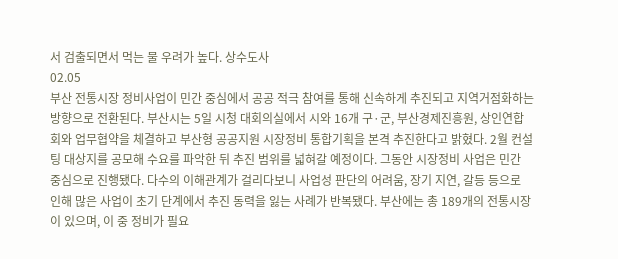서 검출되면서 먹는 물 우려가 높다. 상수도사
02.05
부산 전통시장 정비사업이 민간 중심에서 공공 적극 참여를 통해 신속하게 추진되고 지역거점화하는 방향으로 전환된다. 부산시는 5일 시청 대회의실에서 시와 16개 구·군, 부산경제진흥원, 상인연합회와 업무협약을 체결하고 부산형 공공지원 시장정비 통합기획을 본격 추진한다고 밝혔다. 2월 컨설팅 대상지를 공모해 수요를 파악한 뒤 추진 범위를 넓혀갈 예정이다. 그동안 시장정비 사업은 민간 중심으로 진행됐다. 다수의 이해관계가 걸리다보니 사업성 판단의 어려움, 장기 지연, 갈등 등으로 인해 많은 사업이 초기 단계에서 추진 동력을 잃는 사례가 반복됐다. 부산에는 총 189개의 전통시장이 있으며, 이 중 정비가 필요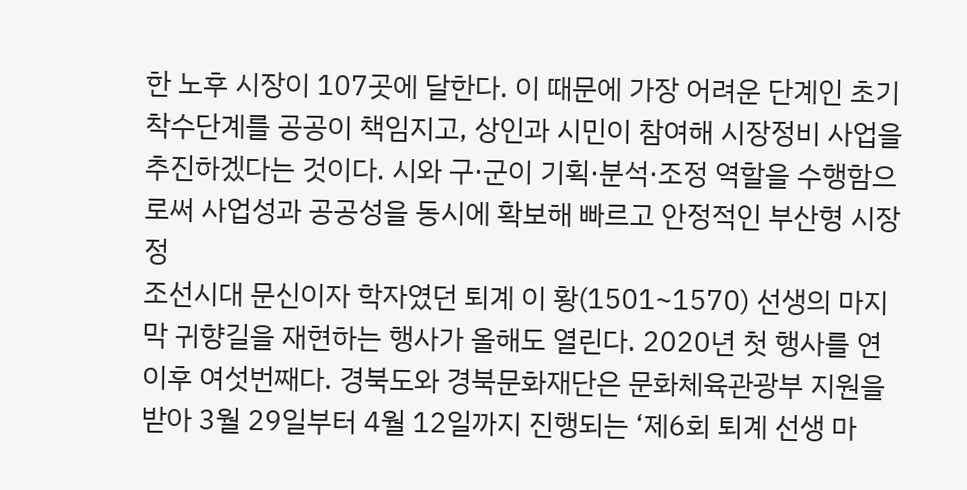한 노후 시장이 107곳에 달한다. 이 때문에 가장 어려운 단계인 초기 착수단계를 공공이 책임지고, 상인과 시민이 참여해 시장정비 사업을 추진하겠다는 것이다. 시와 구·군이 기획·분석·조정 역할을 수행함으로써 사업성과 공공성을 동시에 확보해 빠르고 안정적인 부산형 시장정
조선시대 문신이자 학자였던 퇴계 이 황(1501~1570) 선생의 마지막 귀향길을 재현하는 행사가 올해도 열린다. 2020년 첫 행사를 연 이후 여섯번째다. 경북도와 경북문화재단은 문화체육관광부 지원을 받아 3월 29일부터 4월 12일까지 진행되는 ‘제6회 퇴계 선생 마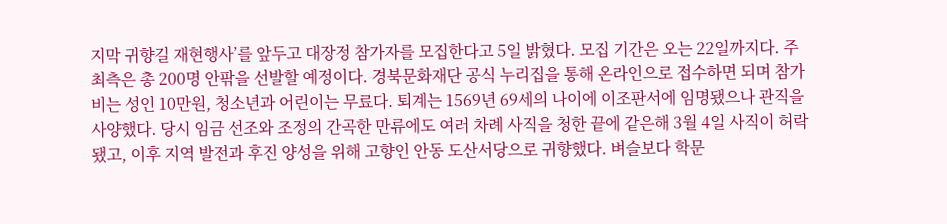지막 귀향길 재현행사’를 앞두고 대장정 참가자를 모집한다고 5일 밝혔다. 모집 기간은 오는 22일까지다. 주최측은 총 200명 안팎을 선발할 예정이다. 경북문화재단 공식 누리집을 통해 온라인으로 접수하면 되며 참가비는 성인 10만원, 청소년과 어린이는 무료다. 퇴계는 1569년 69세의 나이에 이조판서에 임명됐으나 관직을 사양했다. 당시 임금 선조와 조정의 간곡한 만류에도 여러 차례 사직을 청한 끝에 같은해 3월 4일 사직이 허락됐고, 이후 지역 발전과 후진 양성을 위해 고향인 안동 도산서당으로 귀향했다. 벼슬보다 학문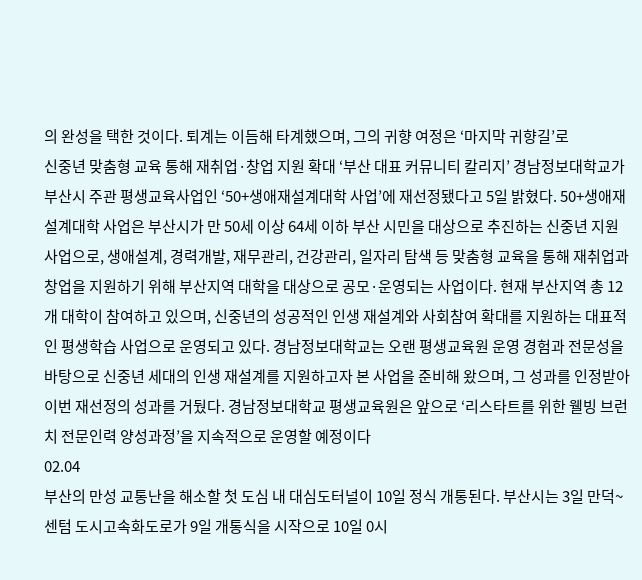의 완성을 택한 것이다. 퇴계는 이듬해 타계했으며, 그의 귀향 여정은 ‘마지막 귀향길’로
신중년 맞춤형 교육 통해 재취업·창업 지원 확대 ‘부산 대표 커뮤니티 칼리지’ 경남정보대학교가 부산시 주관 평생교육사업인 ‘50+생애재설계대학 사업’에 재선정됐다고 5일 밝혔다. 50+생애재설계대학 사업은 부산시가 만 50세 이상 64세 이하 부산 시민을 대상으로 추진하는 신중년 지원사업으로, 생애설계, 경력개발, 재무관리, 건강관리, 일자리 탐색 등 맞춤형 교육을 통해 재취업과 창업을 지원하기 위해 부산지역 대학을 대상으로 공모·운영되는 사업이다. 현재 부산지역 총 12개 대학이 참여하고 있으며, 신중년의 성공적인 인생 재설계와 사회참여 확대를 지원하는 대표적인 평생학습 사업으로 운영되고 있다. 경남정보대학교는 오랜 평생교육원 운영 경험과 전문성을 바탕으로 신중년 세대의 인생 재설계를 지원하고자 본 사업을 준비해 왔으며, 그 성과를 인정받아 이번 재선정의 성과를 거뒀다. 경남정보대학교 평생교육원은 앞으로 ‘리스타트를 위한 웰빙 브런치 전문인력 양성과정’을 지속적으로 운영할 예정이다
02.04
부산의 만성 교통난을 해소할 첫 도심 내 대심도터널이 10일 정식 개통된다. 부산시는 3일 만덕~센텀 도시고속화도로가 9일 개통식을 시작으로 10일 0시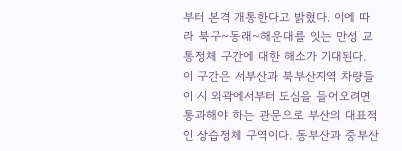부터 본격 개통한다고 밝혔다. 이에 따라 북구~동래~해운대를 잇는 만성 교통정체 구간에 대한 해소가 기대된다. 이 구간은 서부산과 북부산지역 차량들이 시 외곽에서부터 도심을 들어오려면 통과해야 하는 관문으로 부산의 대표적인 상습정체 구역이다. 동부산과 중부산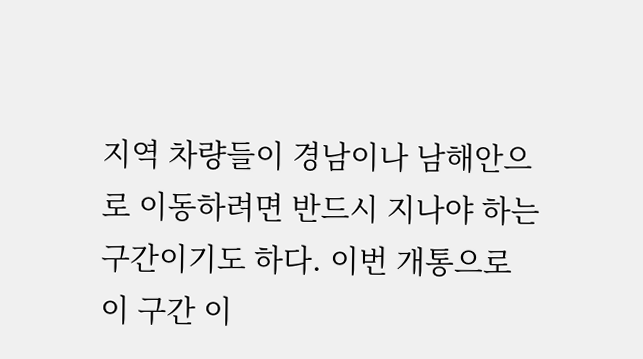지역 차량들이 경남이나 남해안으로 이동하려면 반드시 지나야 하는 구간이기도 하다. 이번 개통으로 이 구간 이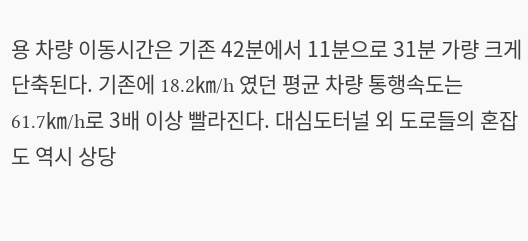용 차량 이동시간은 기존 42분에서 11분으로 31분 가량 크게 단축된다. 기존에 18.2㎞/h 였던 평균 차량 통행속도는 61.7㎞/h로 3배 이상 빨라진다. 대심도터널 외 도로들의 혼잡도 역시 상당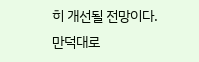히 개선될 전망이다. 만덕대로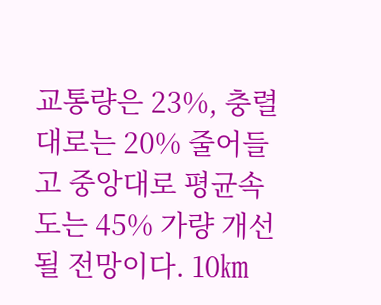교통량은 23%, 충렬대로는 20% 줄어들고 중앙대로 평균속도는 45% 가량 개선될 전망이다. 10㎞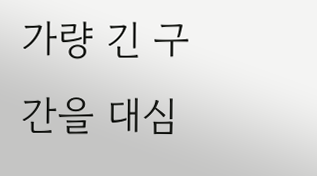가량 긴 구간을 대심